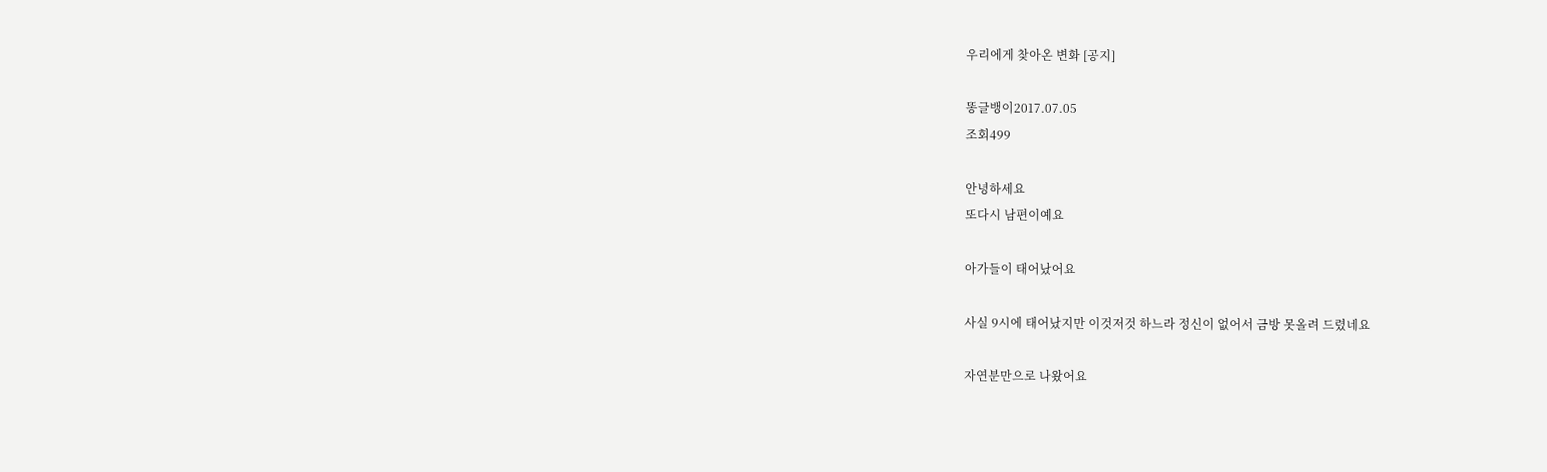우리에게 찾아온 변화 [공지]

똥글뱅이2017.07.05
조회499

안녕하세요
또다시 남편이예요

아가들이 태어났어요

사실 9시에 태어났지만 이것저것 하느라 정신이 없어서 금방 못올려 드렸네요

자연분만으로 나왔어요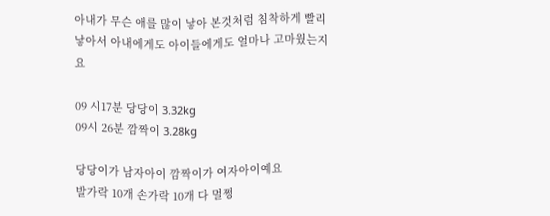아내가 무슨 애를 많이 낳아 본것처럼 침착하게 빨리 낳아서 아내에게도 아이들에게도 얼마나 고마웠는지요

09 시17분 당당이 3.32kg
09시 26분 깜짝이 3.28kg

당당이가 남자아이 깜짝이가 여자아이예요
발가락 10개 손가락 10개 다 멀쩡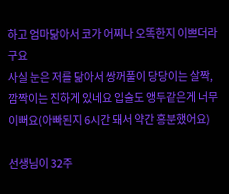하고 엄마닮아서 코가 어찌나 오똑한지 이쁘더라구요
사실 눈은 저를 닮아서 쌍꺼풀이 당당이는 살짝, 깜짝이는 진하게 있네요 입술도 앵두같은게 너무 이뻐요(아빠된지 6시간 돼서 약간 흥분했어요)

선생님이 32주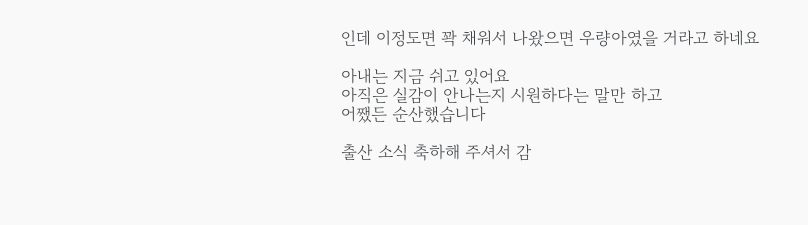인데 이정도면 꽉 채워서 나왔으면 우량아였을 거라고 하네요

아내는 지금 쉬고 있어요
아직은 실감이 안나는지 시원하다는 말만 하고
어쨌든 순산했습니다

출산 소식 축하해 주셔서 감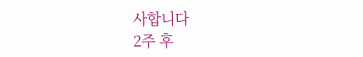사합니다
2주 후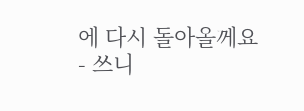에 다시 돌아올께요
- 쓰니